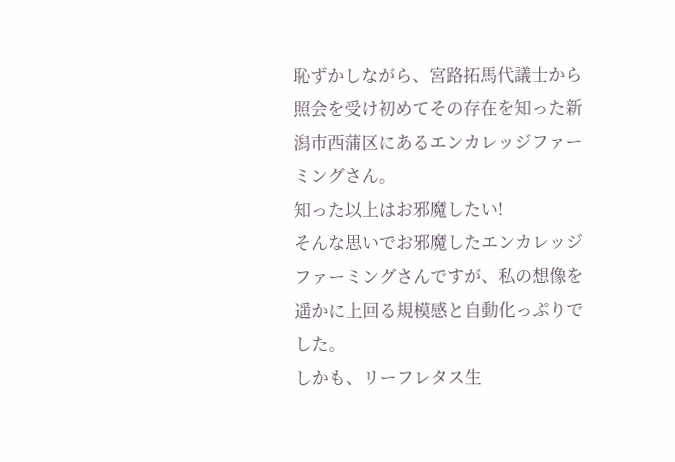恥ずかしながら、宮路拓馬代議士から照会を受け初めてその存在を知った新潟市西蒲区にあるエンカレッジファーミングさん。
知った以上はお邪魔したい!
そんな思いでお邪魔したエンカレッジファーミングさんですが、私の想像を遥かに上回る規模感と自動化っぷりでした。
しかも、リーフレタス生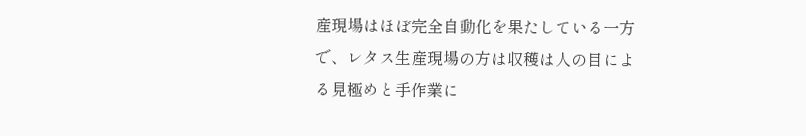産現場はほぼ完全自動化を果たしている一方で、レタス生産現場の方は収穫は人の目による見極めと手作業に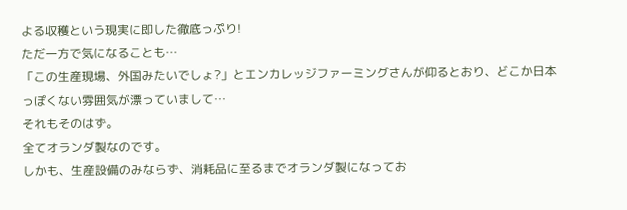よる収穫という現実に即した徹底っぷり!
ただ一方で気になることも…
「この生産現場、外国みたいでしょ?」とエンカレッジファーミングさんが仰るとおり、どこか日本っぽくない雰囲気が漂っていまして…
それもそのはず。
全てオランダ製なのです。
しかも、生産設備のみならず、消耗品に至るまでオランダ製になってお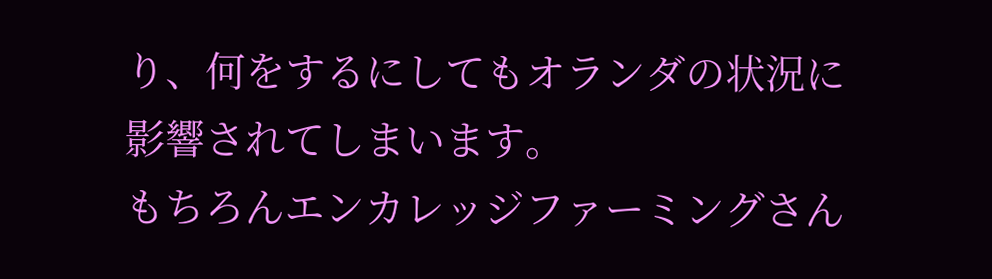り、何をするにしてもオランダの状況に影響されてしまいます。
もちろんエンカレッジファーミングさん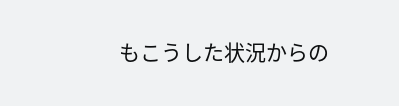もこうした状況からの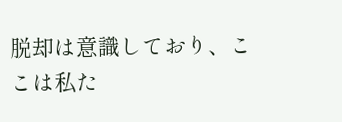脱却は意識しており、ここは私た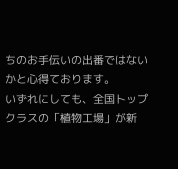ちのお手伝いの出番ではないかと心得ております。
いずれにしても、全国トップクラスの「植物工場」が新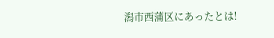潟市西蒲区にあったとは!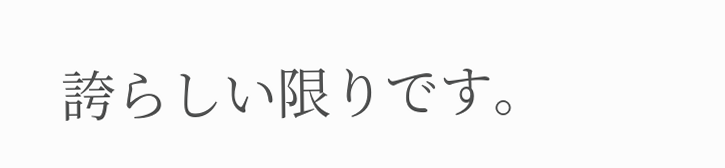誇らしい限りです。